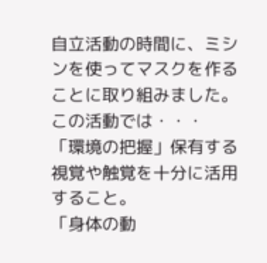自立活動の時間に、ミシンを使ってマスクを作ることに取り組みました。
この活動では・・・
「環境の把握」保有する視覚や触覚を十分に活用すること。
「身体の動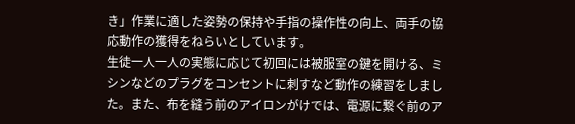き」作業に適した姿勢の保持や手指の操作性の向上、両手の協応動作の獲得をねらいとしています。
生徒一人一人の実態に応じて初回には被服室の鍵を開ける、ミシンなどのプラグをコンセントに刺すなど動作の練習をしました。また、布を縫う前のアイロンがけでは、電源に繋ぐ前のア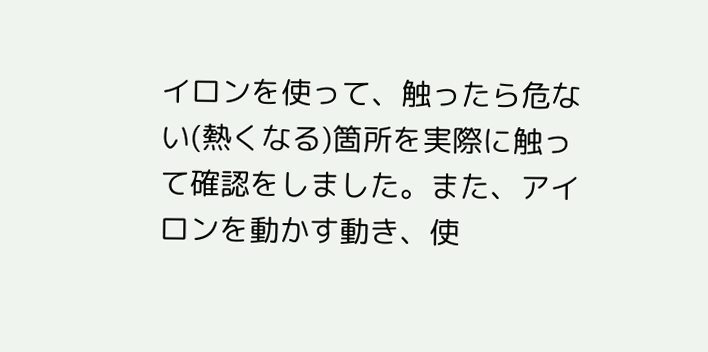イロンを使って、触ったら危ない(熱くなる)箇所を実際に触って確認をしました。また、アイロンを動かす動き、使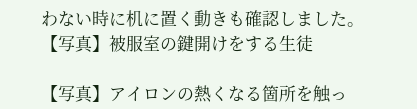わない時に机に置く動きも確認しました。
【写真】被服室の鍵開けをする生徒

【写真】アイロンの熱くなる箇所を触っ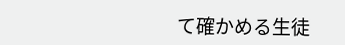て確かめる生徒